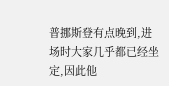普挪斯登有点晚到,进场时大家几乎都已经坐定,因此他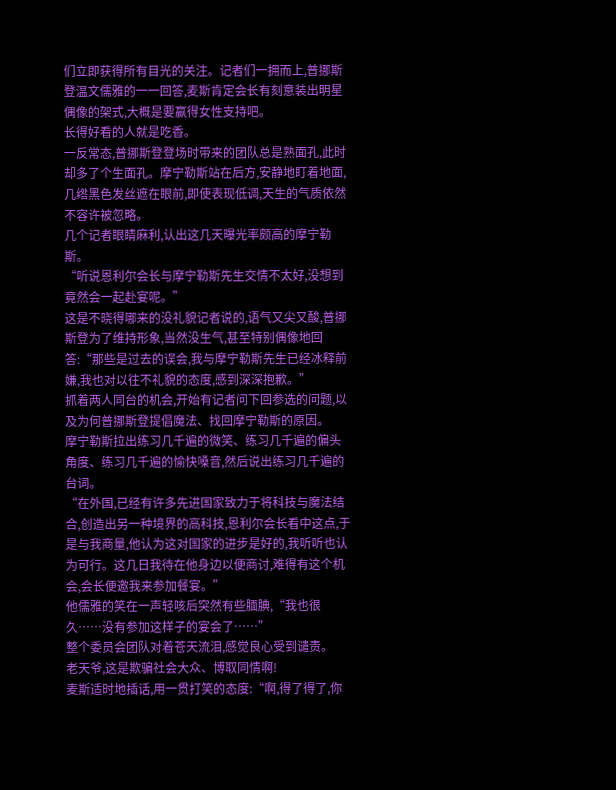们立即获得所有目光的关注。记者们一拥而上,普挪斯登温文儒雅的一一回答,麦斯肯定会长有刻意装出明星偶像的架式,大概是要赢得女性支持吧。
长得好看的人就是吃香。
一反常态,普挪斯登登场时带来的团队总是熟面孔,此时却多了个生面孔。摩宁勒斯站在后方,安静地盯着地面,几绺黑色发丝遮在眼前,即使表现低调,天生的气质依然不容许被忽略。
几个记者眼睛麻利,认出这几天曝光率颇高的摩宁勒斯。
“听说恩利尔会长与摩宁勒斯先生交情不太好,没想到竟然会一起赴宴呢。”
这是不晓得哪来的没礼貌记者说的,语气又尖又酸,普挪斯登为了维持形象,当然没生气,甚至特别偶像地回答:“那些是过去的误会,我与摩宁勒斯先生已经冰释前嫌,我也对以往不礼貌的态度,感到深深抱歉。”
抓着两人同台的机会,开始有记者问下回参选的问题,以及为何普挪斯登提倡魔法、找回摩宁勒斯的原因。
摩宁勒斯拉出练习几千遍的微笑、练习几千遍的偏头角度、练习几千遍的愉快嗓音,然后说出练习几千遍的台词。
“在外国,已经有许多先进国家致力于将科技与魔法结合,创造出另一种境界的高科技,恩利尔会长看中这点,于是与我商量,他认为这对国家的进步是好的,我听听也认为可行。这几日我待在他身边以便商讨,难得有这个机会,会长便邀我来参加餐宴。”
他儒雅的笑在一声轻咳后突然有些腼腆,“我也很久……没有参加这样子的宴会了……”
整个委员会团队对着苍天流泪,感觉良心受到谴责。
老天爷,这是欺骗社会大众、博取同情啊!
麦斯适时地插话,用一贯打笑的态度:“啊,得了得了,你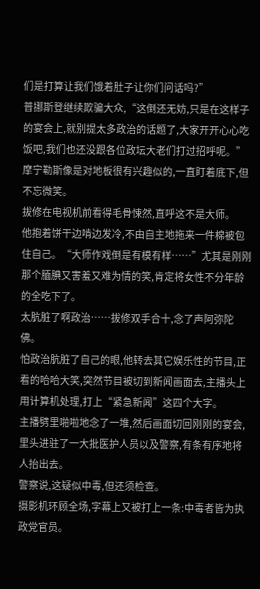们是打算让我们饿着肚子让你们问话吗?”
普挪斯登继续欺骗大众,“这倒还无妨,只是在这样子的宴会上,就别提太多政治的话题了,大家开开心心吃饭吧,我们也还没跟各位政坛大老们打过招呼呢。”
摩宁勒斯像是对地板很有兴趣似的,一直盯着底下,但不忘微笑。
拔修在电视机前看得毛骨悚然,直呼这不是大师。
他抱着饼干边啃边发冷,不由自主地拖来一件棉被包住自己。“大师作戏倒是有模有样……”尤其是刚刚那个腼腆又害羞又难为情的笑,肯定将女性不分年龄的全吃下了。
太肮脏了啊政治……拔修双手合十,念了声阿弥陀佛。
怕政治肮脏了自己的眼,他转去其它娱乐性的节目,正看的哈哈大笑,突然节目被切到新闻画面去,主播头上用计算机处理,打上“紧急新闻”这四个大字。
主播劈里啪啦地念了一堆,然后画面切回刚刚的宴会,里头进驻了一大批医护人员以及警察,有条有序地将人抬出去。
警察说,这疑似中毒,但还须检查。
摄影机环顾全场,字幕上又被打上一条:中毒者皆为执政党官员。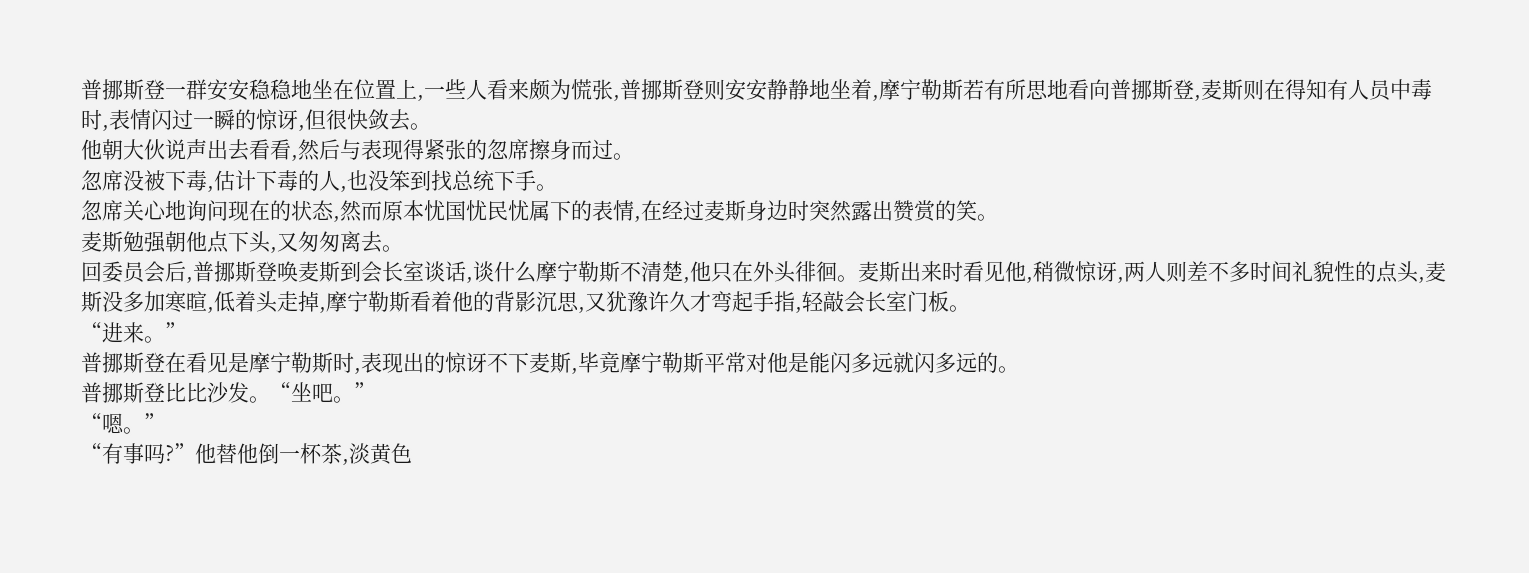普挪斯登一群安安稳稳地坐在位置上,一些人看来颇为慌张,普挪斯登则安安静静地坐着,摩宁勒斯若有所思地看向普挪斯登,麦斯则在得知有人员中毒时,表情闪过一瞬的惊讶,但很快敛去。
他朝大伙说声出去看看,然后与表现得紧张的忽席擦身而过。
忽席没被下毒,估计下毒的人,也没笨到找总统下手。
忽席关心地询问现在的状态,然而原本忧国忧民忧属下的表情,在经过麦斯身边时突然露出赞赏的笑。
麦斯勉强朝他点下头,又匆匆离去。
回委员会后,普挪斯登唤麦斯到会长室谈话,谈什么摩宁勒斯不清楚,他只在外头徘徊。麦斯出来时看见他,稍微惊讶,两人则差不多时间礼貌性的点头,麦斯没多加寒暄,低着头走掉,摩宁勒斯看着他的背影沉思,又犹豫许久才弯起手指,轻敲会长室门板。
“进来。”
普挪斯登在看见是摩宁勒斯时,表现出的惊讶不下麦斯,毕竟摩宁勒斯平常对他是能闪多远就闪多远的。
普挪斯登比比沙发。“坐吧。”
“嗯。”
“有事吗?”他替他倒一杯茶,淡黄色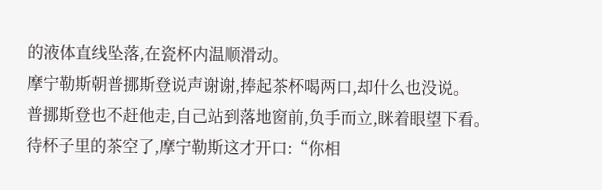的液体直线坠落,在瓷杯内温顺滑动。
摩宁勒斯朝普挪斯登说声谢谢,捧起茶杯喝两口,却什么也没说。
普挪斯登也不赶他走,自己站到落地窗前,负手而立,眯着眼望下看。
待杯子里的茶空了,摩宁勒斯这才开口:“你相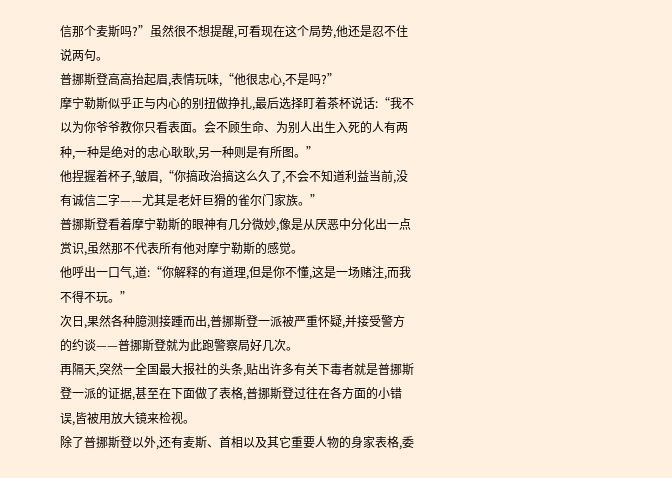信那个麦斯吗?”虽然很不想提醒,可看现在这个局势,他还是忍不住说两句。
普挪斯登高高抬起眉,表情玩味,“他很忠心,不是吗?”
摩宁勒斯似乎正与内心的别扭做挣扎,最后选择盯着茶杯说话:“我不以为你爷爷教你只看表面。会不顾生命、为别人出生入死的人有两种,一种是绝对的忠心耿耿,另一种则是有所图。”
他捏握着杯子,皱眉,“你搞政治搞这么久了,不会不知道利益当前,没有诚信二字——尤其是老奸巨猾的雀尔门家族。”
普挪斯登看着摩宁勒斯的眼神有几分微妙,像是从厌恶中分化出一点赏识,虽然那不代表所有他对摩宁勒斯的感觉。
他呼出一口气,道:“你解释的有道理,但是你不懂,这是一场赌注,而我不得不玩。”
次日,果然各种臆测接踵而出,普挪斯登一派被严重怀疑,并接受警方的约谈——普挪斯登就为此跑警察局好几次。
再隔天,突然一全国最大报社的头条,贴出许多有关下毒者就是普挪斯登一派的证据,甚至在下面做了表格,普挪斯登过往在各方面的小错误,皆被用放大镜来检视。
除了普挪斯登以外,还有麦斯、首相以及其它重要人物的身家表格,委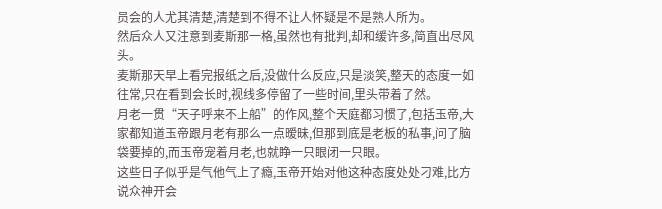员会的人尤其清楚,清楚到不得不让人怀疑是不是熟人所为。
然后众人又注意到麦斯那一格,虽然也有批判,却和缓许多,简直出尽风头。
麦斯那天早上看完报纸之后,没做什么反应,只是淡笑,整天的态度一如往常,只在看到会长时,视线多停留了一些时间,里头带着了然。
月老一贯“天子呼来不上船”的作风,整个天庭都习惯了,包括玉帝,大家都知道玉帝跟月老有那么一点暧昧,但那到底是老板的私事,问了脑袋要掉的,而玉帝宠着月老,也就睁一只眼闭一只眼。
这些日子似乎是气他气上了瘾,玉帝开始对他这种态度处处刁难,比方说众神开会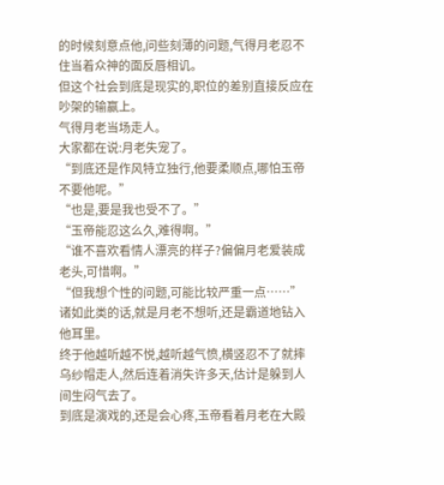的时候刻意点他,问些刻薄的问题,气得月老忍不住当着众神的面反唇相讥。
但这个社会到底是现实的,职位的差别直接反应在吵架的输赢上。
气得月老当场走人。
大家都在说:月老失宠了。
“到底还是作风特立独行,他要柔顺点,哪怕玉帝不要他呢。”
“也是,要是我也受不了。”
“玉帝能忍这么久,难得啊。”
“谁不喜欢看情人漂亮的样子?偏偏月老爱装成老头,可惜啊。”
“但我想个性的问题,可能比较严重一点……”
诸如此类的话,就是月老不想听,还是霸道地钻入他耳里。
终于他越听越不悦,越听越气愤,横竖忍不了就摔乌纱帽走人,然后连着消失许多天,估计是躲到人间生闷气去了。
到底是演戏的,还是会心疼,玉帝看着月老在大殿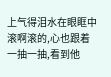上气得泪水在眼眶中滚啊滚的,心也跟着一抽一抽,看到他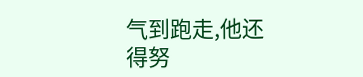气到跑走,他还得努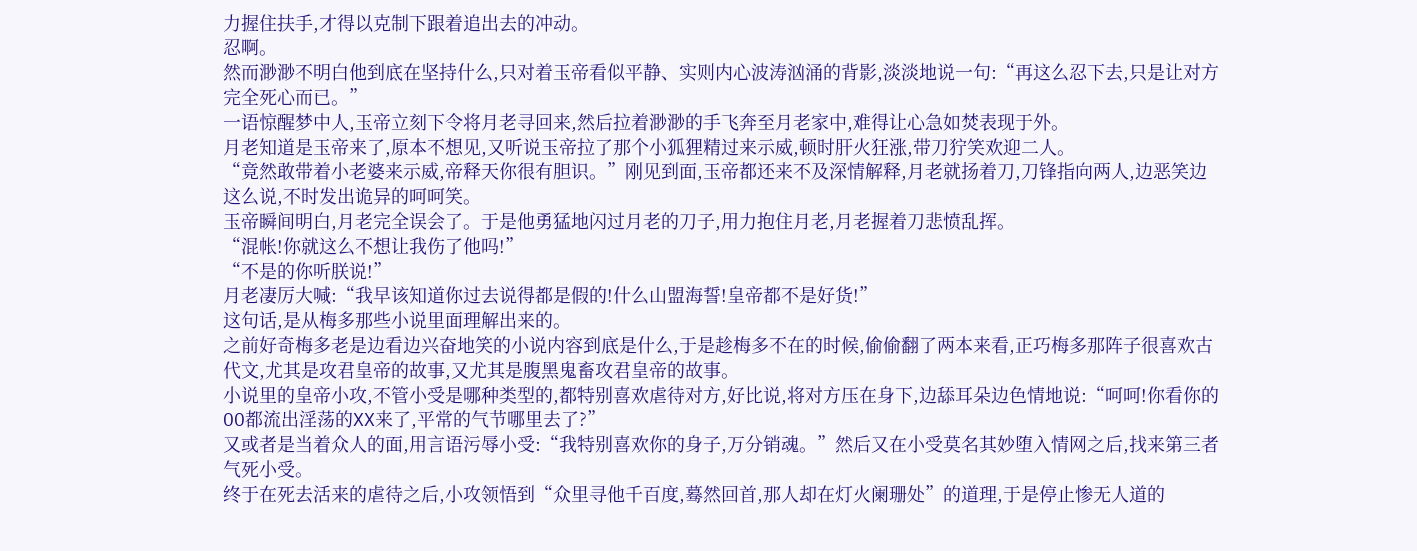力握住扶手,才得以克制下跟着追出去的冲动。
忍啊。
然而渺渺不明白他到底在坚持什么,只对着玉帝看似平静、实则内心波涛汹涌的背影,淡淡地说一句:“再这么忍下去,只是让对方完全死心而已。”
一语惊醒梦中人,玉帝立刻下令将月老寻回来,然后拉着渺渺的手飞奔至月老家中,难得让心急如焚表现于外。
月老知道是玉帝来了,原本不想见,又听说玉帝拉了那个小狐狸精过来示威,顿时肝火狂涨,带刀狞笑欢迎二人。
“竟然敢带着小老婆来示威,帝释天你很有胆识。”刚见到面,玉帝都还来不及深情解释,月老就扬着刀,刀锋指向两人,边恶笑边这么说,不时发出诡异的呵呵笑。
玉帝瞬间明白,月老完全误会了。于是他勇猛地闪过月老的刀子,用力抱住月老,月老握着刀悲愤乱挥。
“混帐!你就这么不想让我伤了他吗!”
“不是的你听朕说!”
月老凄厉大喊:“我早该知道你过去说得都是假的!什么山盟海誓!皇帝都不是好货!”
这句话,是从梅多那些小说里面理解出来的。
之前好奇梅多老是边看边兴奋地笑的小说内容到底是什么,于是趁梅多不在的时候,偷偷翻了两本来看,正巧梅多那阵子很喜欢古代文,尤其是攻君皇帝的故事,又尤其是腹黑鬼畜攻君皇帝的故事。
小说里的皇帝小攻,不管小受是哪种类型的,都特别喜欢虐待对方,好比说,将对方压在身下,边舔耳朵边色情地说:“呵呵!你看你的OO都流出淫荡的XX来了,平常的气节哪里去了?”
又或者是当着众人的面,用言语污辱小受:“我特别喜欢你的身子,万分销魂。”然后又在小受莫名其妙堕入情网之后,找来第三者气死小受。
终于在死去活来的虐待之后,小攻领悟到“众里寻他千百度,蓦然回首,那人却在灯火阑珊处”的道理,于是停止惨无人道的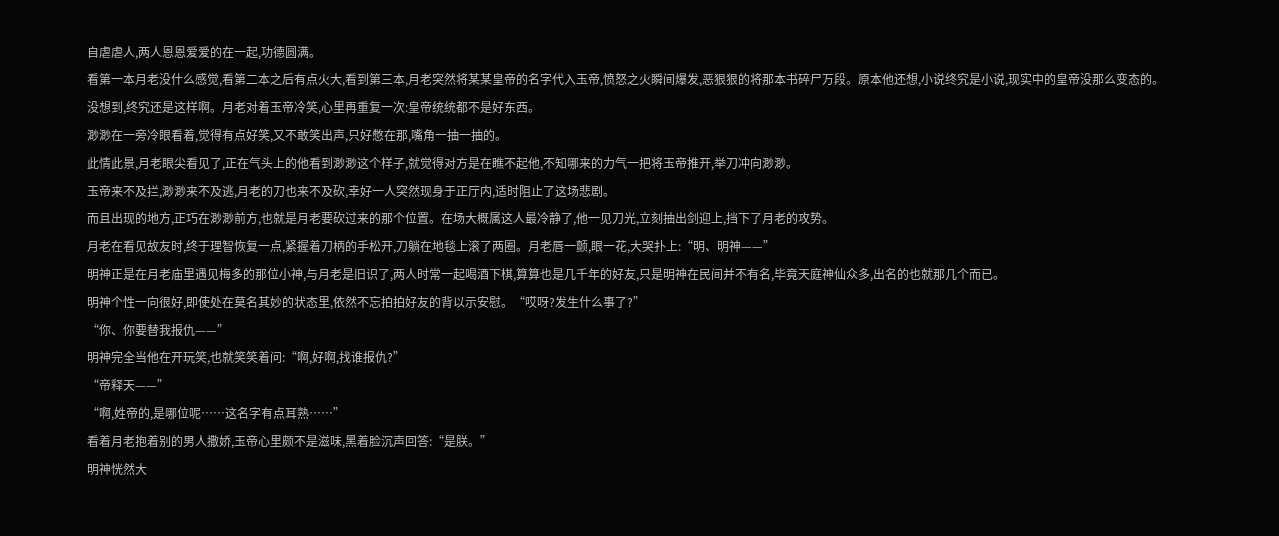自虐虐人,两人恩恩爱爱的在一起,功德圆满。
看第一本月老没什么感觉,看第二本之后有点火大,看到第三本,月老突然将某某皇帝的名字代入玉帝,愤怒之火瞬间爆发,恶狠狠的将那本书碎尸万段。原本他还想,小说终究是小说,现实中的皇帝没那么变态的。
没想到,终究还是这样啊。月老对着玉帝冷笑,心里再重复一次:皇帝统统都不是好东西。
渺渺在一旁冷眼看着,觉得有点好笑,又不敢笑出声,只好憋在那,嘴角一抽一抽的。
此情此景,月老眼尖看见了,正在气头上的他看到渺渺这个样子,就觉得对方是在瞧不起他,不知哪来的力气一把将玉帝推开,举刀冲向渺渺。
玉帝来不及拦,渺渺来不及逃,月老的刀也来不及砍,幸好一人突然现身于正厅内,适时阻止了这场悲剧。
而且出现的地方,正巧在渺渺前方,也就是月老要砍过来的那个位置。在场大概属这人最冷静了,他一见刀光,立刻抽出剑迎上,挡下了月老的攻势。
月老在看见故友时,终于理智恢复一点,紧握着刀柄的手松开,刀躺在地毯上滚了两圈。月老唇一颤,眼一花,大哭扑上:“明、明神——”
明神正是在月老庙里遇见梅多的那位小神,与月老是旧识了,两人时常一起喝酒下棋,算算也是几千年的好友,只是明神在民间并不有名,毕竟天庭神仙众多,出名的也就那几个而已。
明神个性一向很好,即使处在莫名其妙的状态里,依然不忘拍拍好友的背以示安慰。“哎呀?发生什么事了?”
“你、你要替我报仇——”
明神完全当他在开玩笑,也就笑笑着问:“啊,好啊,找谁报仇?”
“帝释天——”
“啊,姓帝的,是哪位呢……这名字有点耳熟……”
看着月老抱着别的男人撒娇,玉帝心里颇不是滋味,黑着脸沉声回答:“是朕。”
明神恍然大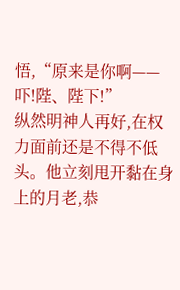悟,“原来是你啊——吓!陛、陛下!”
纵然明神人再好,在权力面前还是不得不低头。他立刻甩开黏在身上的月老,恭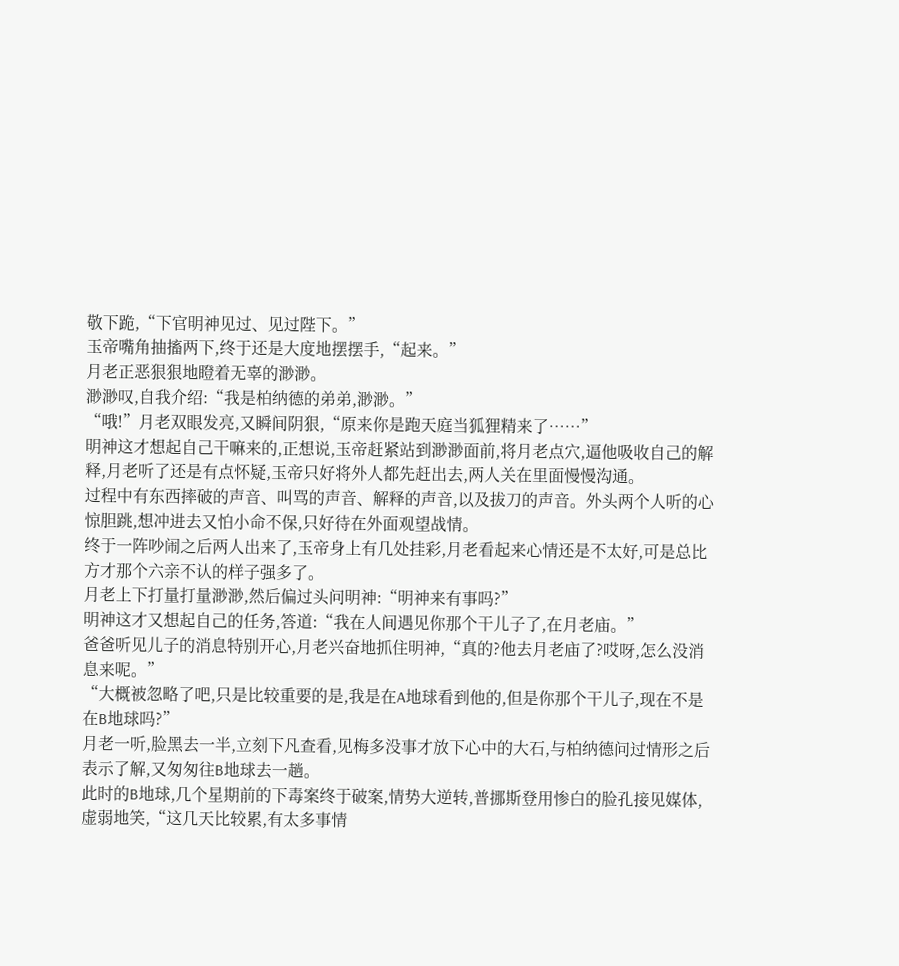敬下跪,“下官明神见过、见过陛下。”
玉帝嘴角抽搐两下,终于还是大度地摆摆手,“起来。”
月老正恶狠狠地瞪着无辜的渺渺。
渺渺叹,自我介绍:“我是柏纳德的弟弟,渺渺。”
“哦!”月老双眼发亮,又瞬间阴狠,“原来你是跑天庭当狐狸精来了……”
明神这才想起自己干嘛来的,正想说,玉帝赶紧站到渺渺面前,将月老点穴,逼他吸收自己的解释,月老听了还是有点怀疑,玉帝只好将外人都先赶出去,两人关在里面慢慢沟通。
过程中有东西摔破的声音、叫骂的声音、解释的声音,以及拔刀的声音。外头两个人听的心惊胆跳,想冲进去又怕小命不保,只好待在外面观望战情。
终于一阵吵闹之后两人出来了,玉帝身上有几处挂彩,月老看起来心情还是不太好,可是总比方才那个六亲不认的样子强多了。
月老上下打量打量渺渺,然后偏过头问明神:“明神来有事吗?”
明神这才又想起自己的任务,答道:“我在人间遇见你那个干儿子了,在月老庙。”
爸爸听见儿子的消息特别开心,月老兴奋地抓住明神,“真的?他去月老庙了?哎呀,怎么没消息来呢。”
“大概被忽略了吧,只是比较重要的是,我是在A地球看到他的,但是你那个干儿子,现在不是在B地球吗?”
月老一听,脸黑去一半,立刻下凡查看,见梅多没事才放下心中的大石,与柏纳德问过情形之后表示了解,又匆匆往B地球去一趟。
此时的B地球,几个星期前的下毒案终于破案,情势大逆转,普挪斯登用惨白的脸孔接见媒体,虚弱地笑,“这几天比较累,有太多事情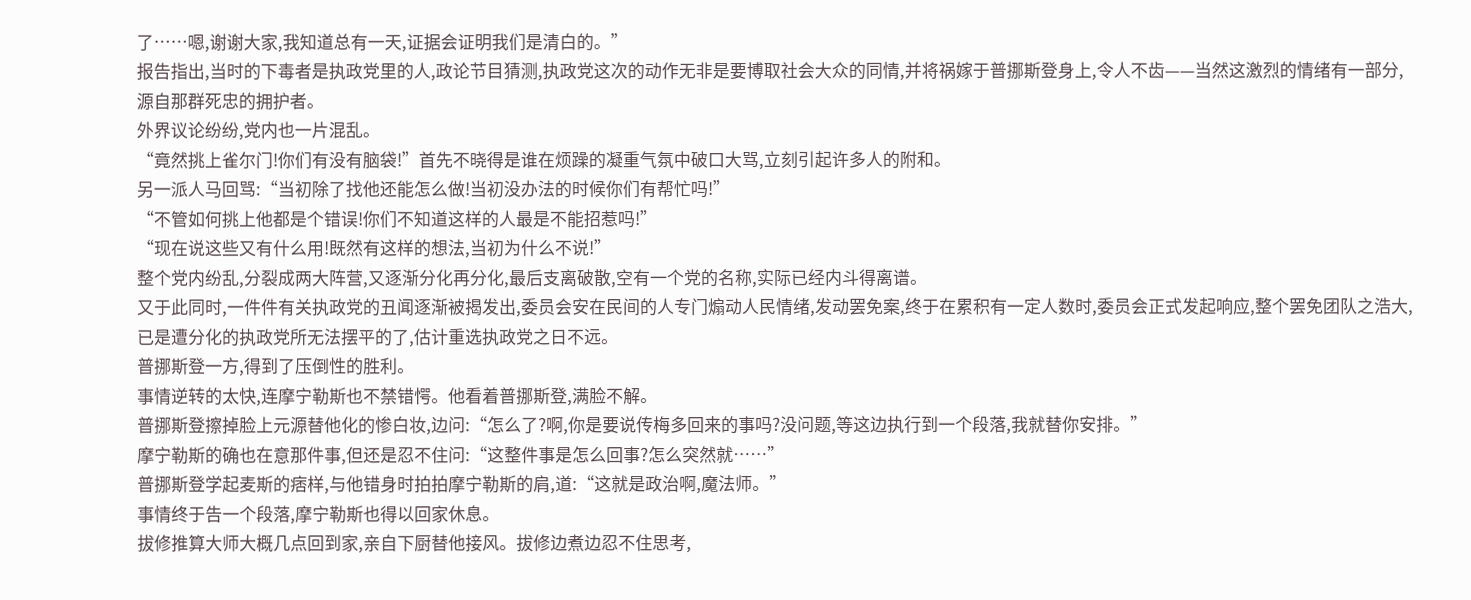了……嗯,谢谢大家,我知道总有一天,证据会证明我们是清白的。”
报告指出,当时的下毒者是执政党里的人,政论节目猜测,执政党这次的动作无非是要博取社会大众的同情,并将祸嫁于普挪斯登身上,令人不齿——当然这激烈的情绪有一部分,源自那群死忠的拥护者。
外界议论纷纷,党内也一片混乱。
“竟然挑上雀尔门!你们有没有脑袋!”首先不晓得是谁在烦躁的凝重气氛中破口大骂,立刻引起许多人的附和。
另一派人马回骂:“当初除了找他还能怎么做!当初没办法的时候你们有帮忙吗!”
“不管如何挑上他都是个错误!你们不知道这样的人最是不能招惹吗!”
“现在说这些又有什么用!既然有这样的想法,当初为什么不说!”
整个党内纷乱,分裂成两大阵营,又逐渐分化再分化,最后支离破散,空有一个党的名称,实际已经内斗得离谱。
又于此同时,一件件有关执政党的丑闻逐渐被揭发出,委员会安在民间的人专门煽动人民情绪,发动罢免案,终于在累积有一定人数时,委员会正式发起响应,整个罢免团队之浩大,已是遭分化的执政党所无法摆平的了,估计重选执政党之日不远。
普挪斯登一方,得到了压倒性的胜利。
事情逆转的太快,连摩宁勒斯也不禁错愕。他看着普挪斯登,满脸不解。
普挪斯登擦掉脸上元源替他化的惨白妆,边问:“怎么了?啊,你是要说传梅多回来的事吗?没问题,等这边执行到一个段落,我就替你安排。”
摩宁勒斯的确也在意那件事,但还是忍不住问:“这整件事是怎么回事?怎么突然就……”
普挪斯登学起麦斯的痞样,与他错身时拍拍摩宁勒斯的肩,道:“这就是政治啊,魔法师。”
事情终于告一个段落,摩宁勒斯也得以回家休息。
拔修推算大师大概几点回到家,亲自下厨替他接风。拔修边煮边忍不住思考,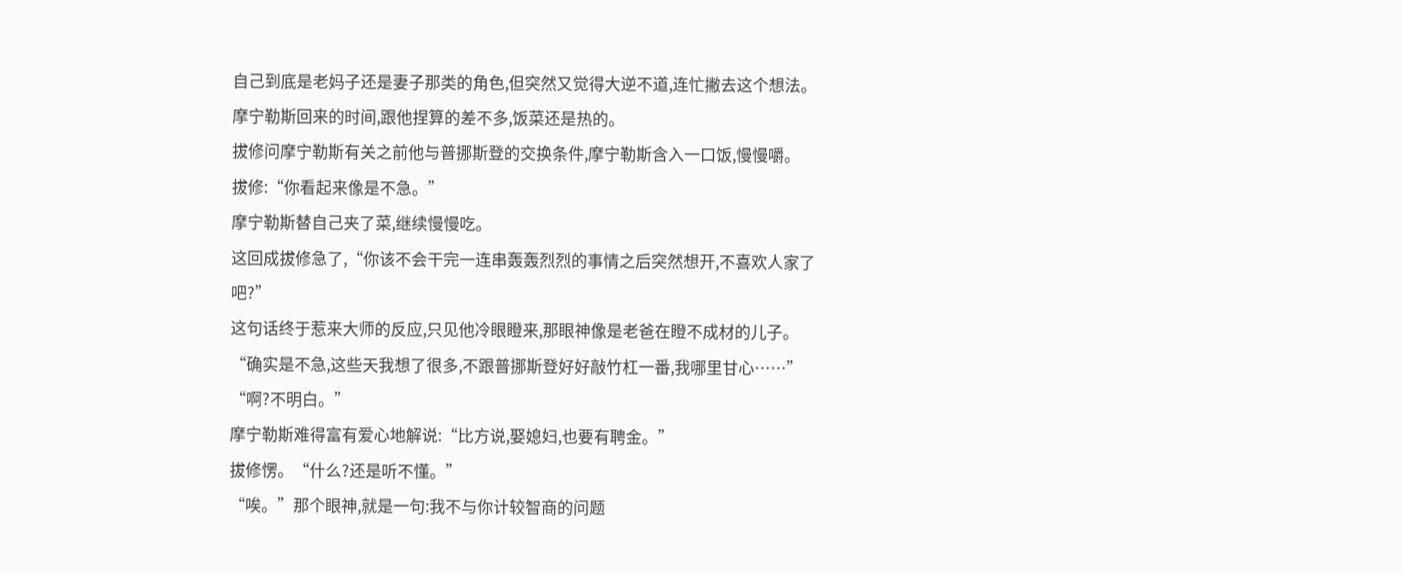自己到底是老妈子还是妻子那类的角色,但突然又觉得大逆不道,连忙撇去这个想法。
摩宁勒斯回来的时间,跟他捏算的差不多,饭菜还是热的。
拔修问摩宁勒斯有关之前他与普挪斯登的交换条件,摩宁勒斯含入一口饭,慢慢嚼。
拔修:“你看起来像是不急。”
摩宁勒斯替自己夹了菜,继续慢慢吃。
这回成拔修急了,“你该不会干完一连串轰轰烈烈的事情之后突然想开,不喜欢人家了吧?”
这句话终于惹来大师的反应,只见他冷眼瞪来,那眼神像是老爸在瞪不成材的儿子。
“确实是不急,这些天我想了很多,不跟普挪斯登好好敲竹杠一番,我哪里甘心……”
“啊?不明白。”
摩宁勒斯难得富有爱心地解说:“比方说,娶媳妇,也要有聘金。”
拔修愣。“什么?还是听不懂。”
“唉。”那个眼神,就是一句:我不与你计较智商的问题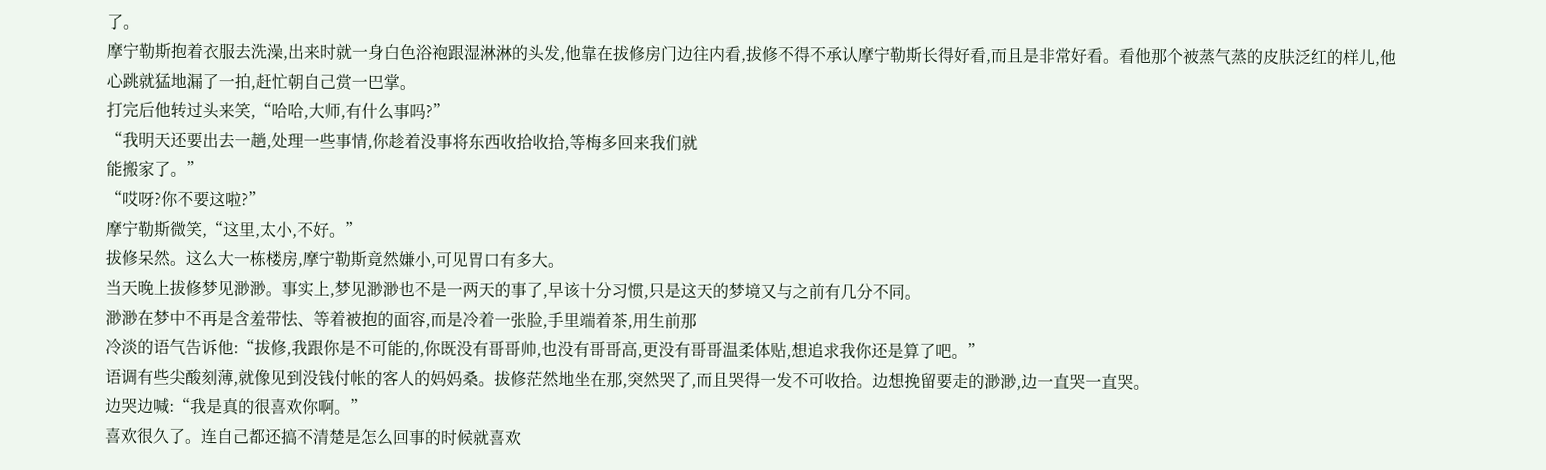了。
摩宁勒斯抱着衣服去洗澡,出来时就一身白色浴袍跟湿淋淋的头发,他靠在拔修房门边往内看,拔修不得不承认摩宁勒斯长得好看,而且是非常好看。看他那个被蒸气蒸的皮肤泛红的样儿,他心跳就猛地漏了一拍,赶忙朝自己赏一巴掌。
打完后他转过头来笑,“哈哈,大师,有什么事吗?”
“我明天还要出去一趟,处理一些事情,你趁着没事将东西收拾收拾,等梅多回来我们就
能搬家了。”
“哎呀?你不要这啦?”
摩宁勒斯微笑,“这里,太小,不好。”
拔修呆然。这么大一栋楼房,摩宁勒斯竟然嫌小,可见胃口有多大。
当天晚上拔修梦见渺渺。事实上,梦见渺渺也不是一两天的事了,早该十分习惯,只是这天的梦境又与之前有几分不同。
渺渺在梦中不再是含羞带怯、等着被抱的面容,而是冷着一张脸,手里端着茶,用生前那
冷淡的语气告诉他:“拔修,我跟你是不可能的,你既没有哥哥帅,也没有哥哥高,更没有哥哥温柔体贴,想追求我你还是算了吧。”
语调有些尖酸刻薄,就像见到没钱付帐的客人的妈妈桑。拔修茫然地坐在那,突然哭了,而且哭得一发不可收拾。边想挽留要走的渺渺,边一直哭一直哭。
边哭边喊:“我是真的很喜欢你啊。”
喜欢很久了。连自己都还搞不清楚是怎么回事的时候就喜欢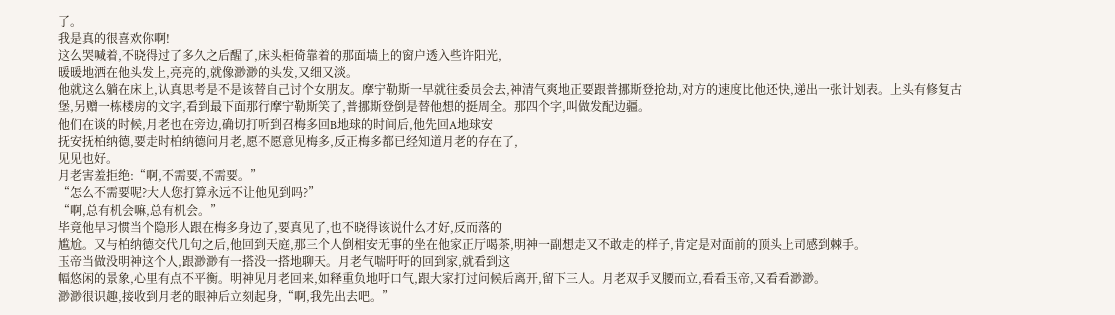了。
我是真的很喜欢你啊!
这么哭喊着,不晓得过了多久之后醒了,床头柜倚靠着的那面墙上的窗户透入些许阳光,
暖暖地洒在他头发上,亮亮的,就像渺渺的头发,又细又淡。
他就这么躺在床上,认真思考是不是该替自己讨个女朋友。摩宁勒斯一早就往委员会去,神清气爽地正要跟普挪斯登抢劫,对方的速度比他还快,递出一张计划表。上头有修复古堡,另赠一栋楼房的文字,看到最下面那行摩宁勒斯笑了,普挪斯登倒是替他想的挺周全。那四个字,叫做发配边疆。
他们在谈的时候,月老也在旁边,确切打听到召梅多回B地球的时间后,他先回A地球安
抚安抚柏纳德,要走时柏纳德问月老,愿不愿意见梅多,反正梅多都已经知道月老的存在了,
见见也好。
月老害羞拒绝:“啊,不需要,不需要。”
“怎么不需要呢?大人您打算永远不让他见到吗?”
“啊,总有机会嘛,总有机会。”
毕竟他早习惯当个隐形人跟在梅多身边了,要真见了,也不晓得该说什么才好,反而落的
尴尬。又与柏纳德交代几句之后,他回到天庭,那三个人倒相安无事的坐在他家正厅喝茶,明神一副想走又不敢走的样子,肯定是对面前的顶头上司感到棘手。
玉帝当做没明神这个人,跟渺渺有一搭没一搭地聊天。月老气喘吁吁的回到家,就看到这
幅悠闲的景象,心里有点不平衡。明神见月老回来,如释重负地吁口气,跟大家打过问候后离开,留下三人。月老双手叉腰而立,看看玉帝,又看看渺渺。
渺渺很识趣,接收到月老的眼神后立刻起身,“啊,我先出去吧。”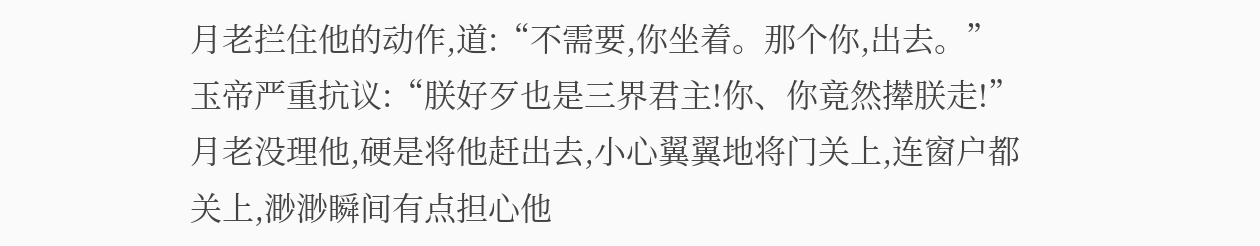月老拦住他的动作,道:“不需要,你坐着。那个你,出去。”
玉帝严重抗议:“朕好歹也是三界君主!你、你竟然撵朕走!”
月老没理他,硬是将他赶出去,小心翼翼地将门关上,连窗户都关上,渺渺瞬间有点担心他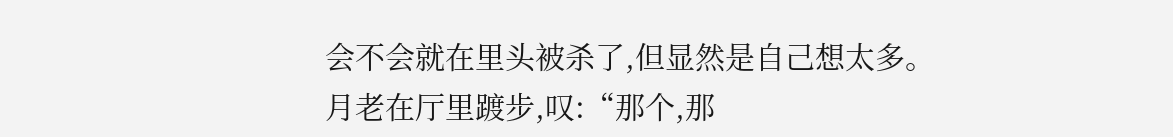会不会就在里头被杀了,但显然是自己想太多。
月老在厅里踱步,叹:“那个,那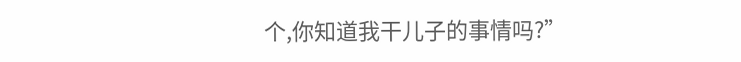个,你知道我干儿子的事情吗?”